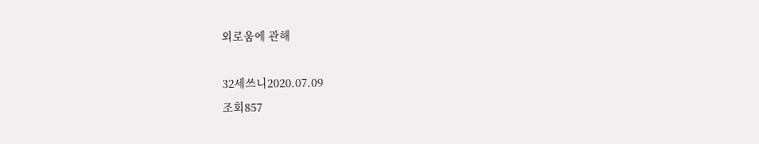외로움에 관해

32세쓰니2020.07.09
조회857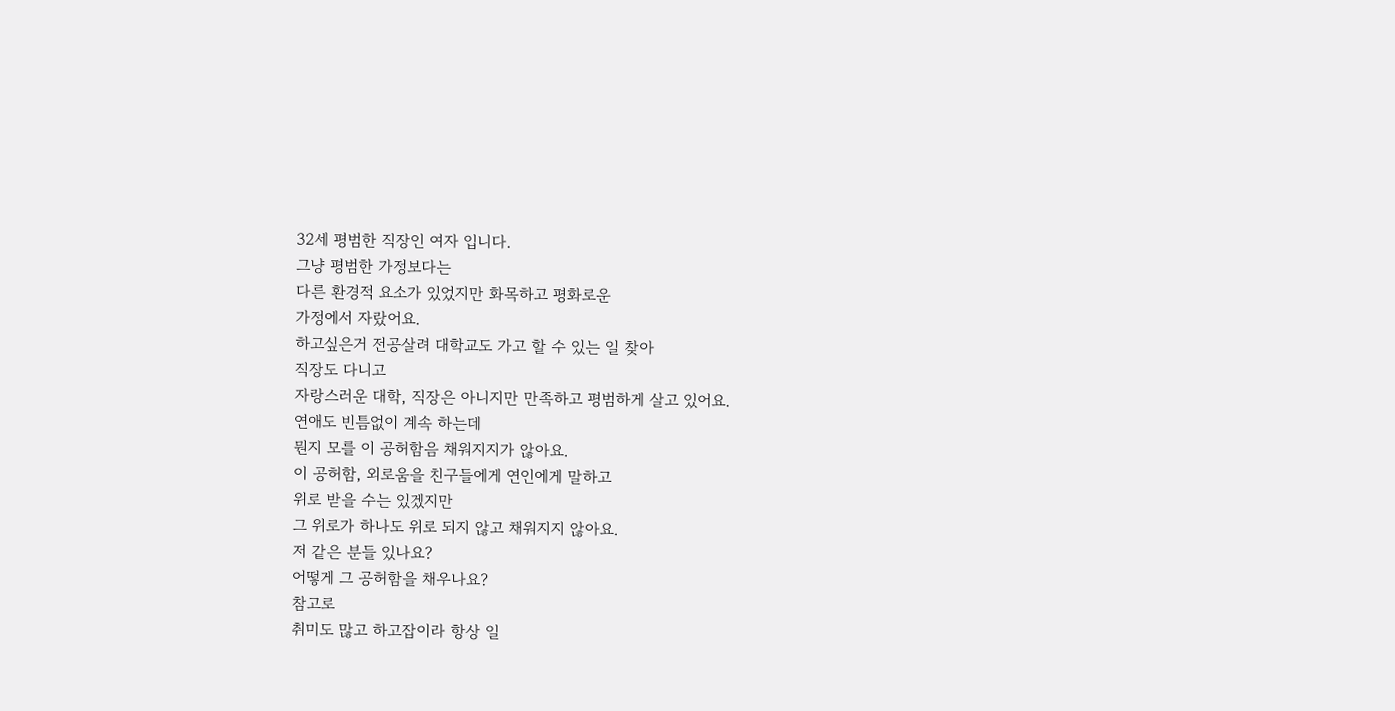32세 평범한 직장인 여자 입니다.
그냥 평범한 가정보다는
다른 환경적 요소가 있었지만 화목하고 평화로운
가정에서 자랐어요.
하고싶은거 전공살려 대학교도 가고 할 수 있는 일 찾아
직장도 다니고
자랑스러운 대학, 직장은 아니지만 만족하고 평범하게 살고 있어요.
연애도 빈틈없이 계속 하는데
뭔지 모를 이 공허함음 채워지지가 않아요.
이 공허함, 외로움을 친구들에게 연인에게 말하고
위로 받을 수는 있겠지만
그 위로가 하나도 위로 되지 않고 채워지지 않아요.
저 같은 분들 있나요?
어떻게 그 공허함을 채우나요?
참고로
취미도 많고 하고잡이라 항상 일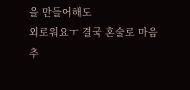을 만들어해도
외로워요ㅜ 결국 혼술로 마음 추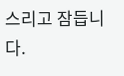스리고 잠듭니다.